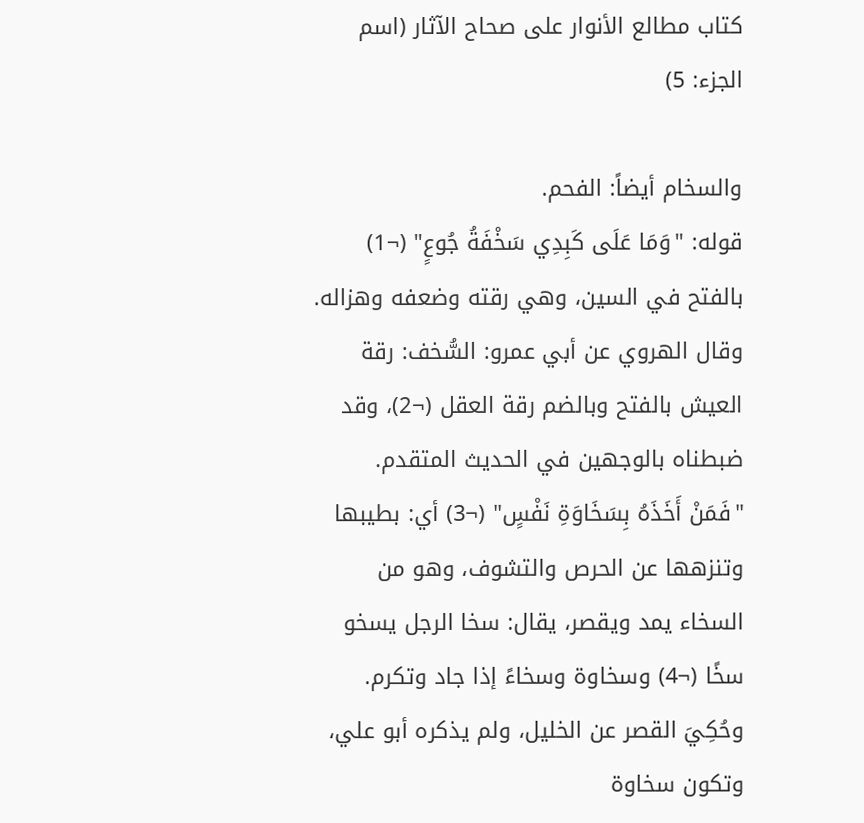كتاب مطالع الأنوار على صحاح الآثار (اسم الجزء: 5)

والسخام أيضاً: الفحم.
قوله: "وَمَا عَلَى كَبِدِي سَخْفَةُ جُوعٍ" (¬1) بالفتح في السين، وهي رقته وضعفه وهزاله. وقال الهروي عن أبي عمرو: السُّخف: رقة العيش بالفتح وبالضم رقة العقل (¬2)، وقد ضبطناه بالوجهين في الحديث المتقدم.
"فَمَنْ أَخَذَهُ بِسَخَاوَةِ نَفْسٍ" (¬3) أي: بطيبها وتنزهها عن الحرص والتشوف، وهو من السخاء يمد ويقصر، يقال: سخا الرجل يسخو سخًا (¬4) وسخاوة وسخاءً إذا جاد وتكرم. وحُكِيَ القصر عن الخليل، ولم يذكره أبو علي، وتكون سخاوة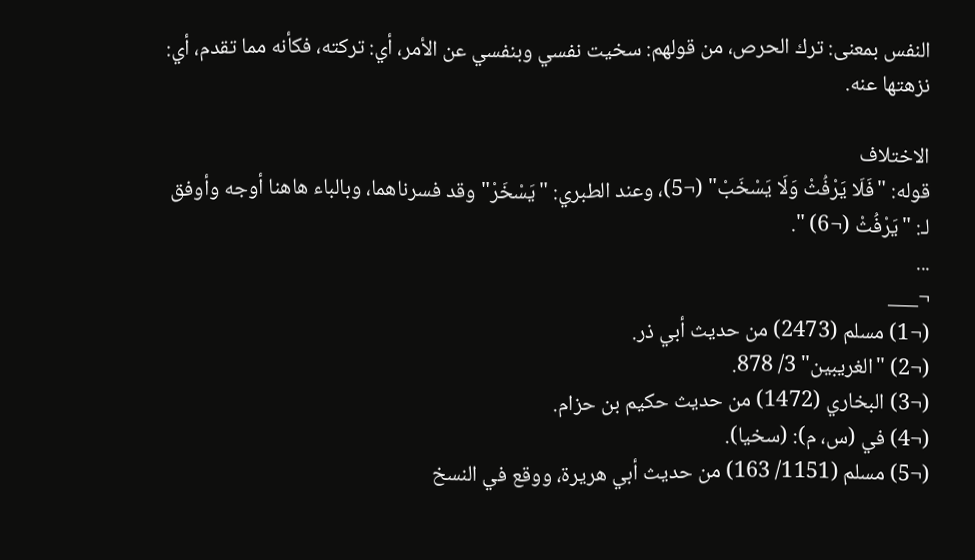النفس بمعنى: ترك الحرص، من قولهم: سخيت نفسي وبنفسي عن الأمر، أي: تركته، فكأنه مما تقدم، أي: نزهتها عنه.

الاختلاف
قوله: "فَلَا يَرْفُثْ وَلَا يَسْخَبْ" (¬5)، وعند الطبري: "يَسْخَرْ" وقد فسرناهما، وبالباء هاهنا أوجه وأوفق لـ: "يَرْفُثْ (¬6) ".
...
¬___
(¬1) مسلم (2473) من حديث أبي ذر.
(¬2) "الغريبين" 3/ 878.
(¬3) البخاري (1472) من حديث حكيم بن حزام.
(¬4) في (س، م): (سخيا).
(¬5) مسلم (1151/ 163) من حديث أبي هريرة، ووقع في النسخ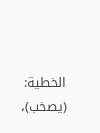الخطية: (يصخب)،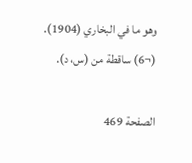وهو ما في البخاري (1904).
(¬6) ساقطة من (س، د).

الصفحة 469